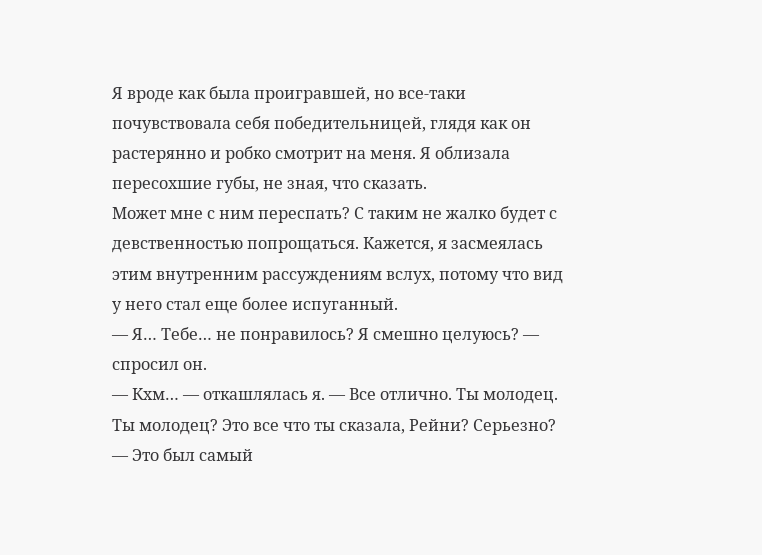Я вроде как была проигравшей, но все-таки почувствовала себя победительницей, глядя как он растерянно и робко смотрит на меня. Я облизала пересохшие губы, не зная, что сказать.
Может мне с ним переспать? С таким не жалко будет с девственностью попрощаться. Кажется, я засмеялась этим внутренним рассуждениям вслух, потому что вид у него стал еще более испуганный.
— Я… Тебе… не понравилось? Я смешно целуюсь? — спросил он.
— Кхм… — откашлялась я. — Все отлично. Ты молодец.
Ты молодец? Это все что ты сказала, Рейни? Серьезно?
— Это был самый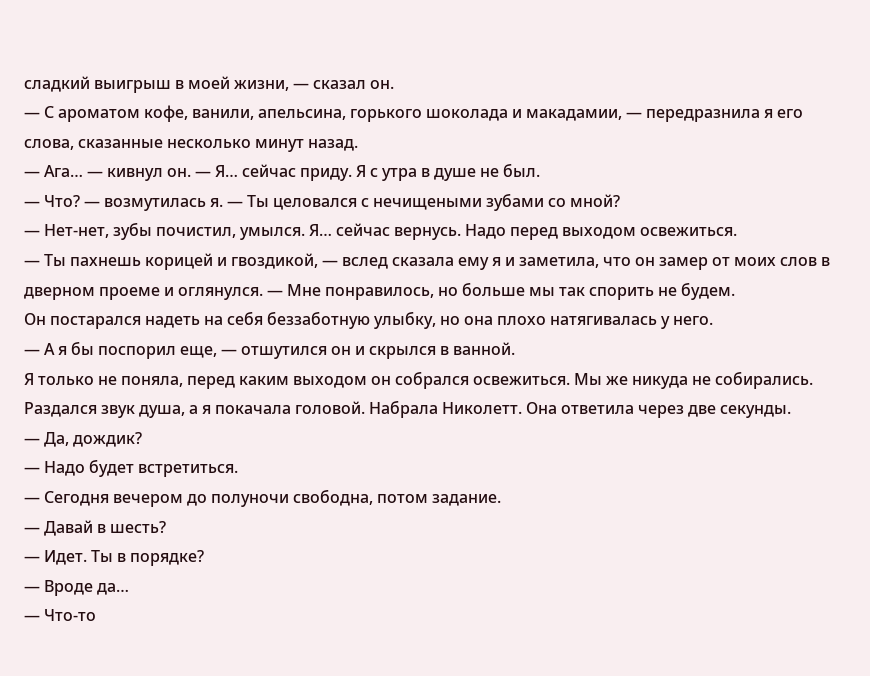сладкий выигрыш в моей жизни, — сказал он.
— С ароматом кофе, ванили, апельсина, горького шоколада и макадамии, — передразнила я его слова, сказанные несколько минут назад.
— Ага… — кивнул он. — Я… сейчас приду. Я с утра в душе не был.
— Что? — возмутилась я. — Ты целовался с нечищеными зубами со мной?
— Нет-нет, зубы почистил, умылся. Я… сейчас вернусь. Надо перед выходом освежиться.
— Ты пахнешь корицей и гвоздикой, — вслед сказала ему я и заметила, что он замер от моих слов в дверном проеме и оглянулся. — Мне понравилось, но больше мы так спорить не будем.
Он постарался надеть на себя беззаботную улыбку, но она плохо натягивалась у него.
— А я бы поспорил еще, — отшутился он и скрылся в ванной.
Я только не поняла, перед каким выходом он собрался освежиться. Мы же никуда не собирались. Раздался звук душа, а я покачала головой. Набрала Николетт. Она ответила через две секунды.
— Да, дождик?
— Надо будет встретиться.
— Сегодня вечером до полуночи свободна, потом задание.
— Давай в шесть?
— Идет. Ты в порядке?
— Вроде да…
— Что-то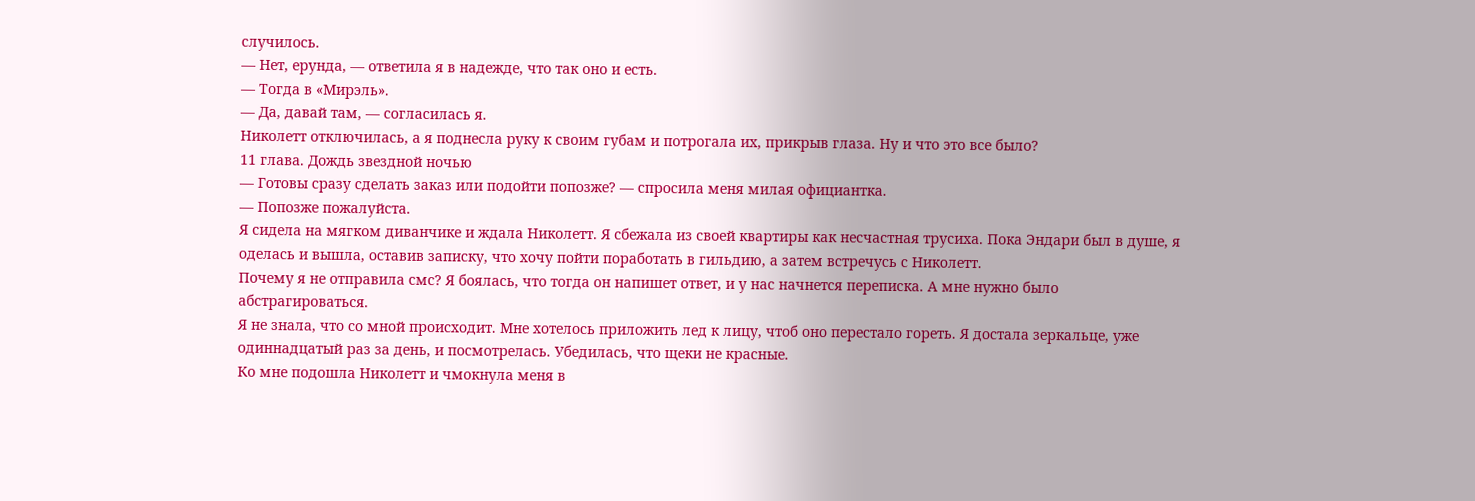случилось.
— Нет, ерунда, — ответила я в надежде, что так оно и есть.
— Тогда в «Мирэль».
— Да, давай там, — согласилась я.
Николетт отключилась, а я поднесла руку к своим губам и потрогала их, прикрыв глаза. Ну и что это все было?
11 глава. Дождь звездной ночью
— Готовы сразу сделать заказ или подойти попозже? — спросила меня милая официантка.
— Попозже пожалуйста.
Я сидела на мягком диванчике и ждала Николетт. Я сбежала из своей квартиры как несчастная трусиха. Пока Эндари был в душе, я оделась и вышла, оставив записку, что хочу пойти поработать в гильдию, а затем встречусь с Николетт.
Почему я не отправила смс? Я боялась, что тогда он напишет ответ, и у нас начнется переписка. А мне нужно было абстрагироваться.
Я не знала, что со мной происходит. Мне хотелось приложить лед к лицу, чтоб оно перестало гореть. Я достала зеркальце, уже одиннадцатый раз за день, и посмотрелась. Убедилась, что щеки не красные.
Ко мне подошла Николетт и чмокнула меня в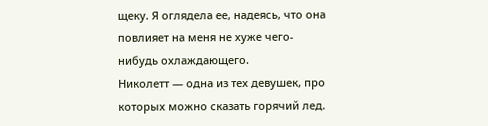щеку. Я оглядела ее, надеясь, что она повлияет на меня не хуже чего-нибудь охлаждающего.
Николетт — одна из тех девушек, про которых можно сказать горячий лед.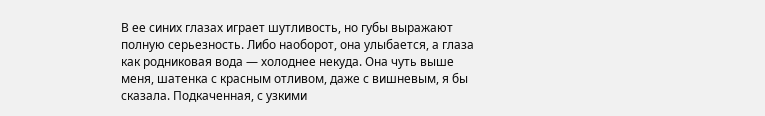В ее синих глазах играет шутливость, но губы выражают полную серьезность. Либо наоборот, она улыбается, а глаза как родниковая вода — холоднее некуда. Она чуть выше меня, шатенка с красным отливом, даже с вишневым, я бы сказала. Подкаченная, с узкими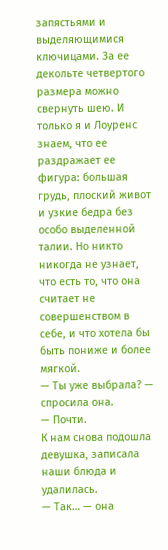запястьями и выделяющимися ключицами. За ее декольте четвертого размера можно свернуть шею. И только я и Лоуренс знаем, что ее раздражает ее фигура: большая грудь, плоский живот и узкие бедра без особо выделенной талии. Но никто никогда не узнает, что есть то, что она считает не совершенством в себе, и что хотела бы быть пониже и более мягкой.
— Ты уже выбрала? — спросила она.
— Почти.
К нам снова подошла девушка, записала наши блюда и удалилась.
— Так… — она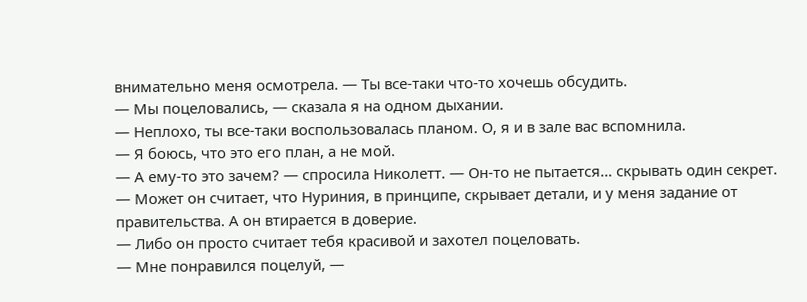внимательно меня осмотрела. — Ты все-таки что-то хочешь обсудить.
— Мы поцеловались, — сказала я на одном дыхании.
— Неплохо, ты все-таки воспользовалась планом. О, я и в зале вас вспомнила.
— Я боюсь, что это его план, а не мой.
— А ему-то это зачем? — спросила Николетт. — Он-то не пытается… скрывать один секрет.
— Может он считает, что Нуриния, в принципе, скрывает детали, и у меня задание от правительства. А он втирается в доверие.
— Либо он просто считает тебя красивой и захотел поцеловать.
— Мне понравился поцелуй, —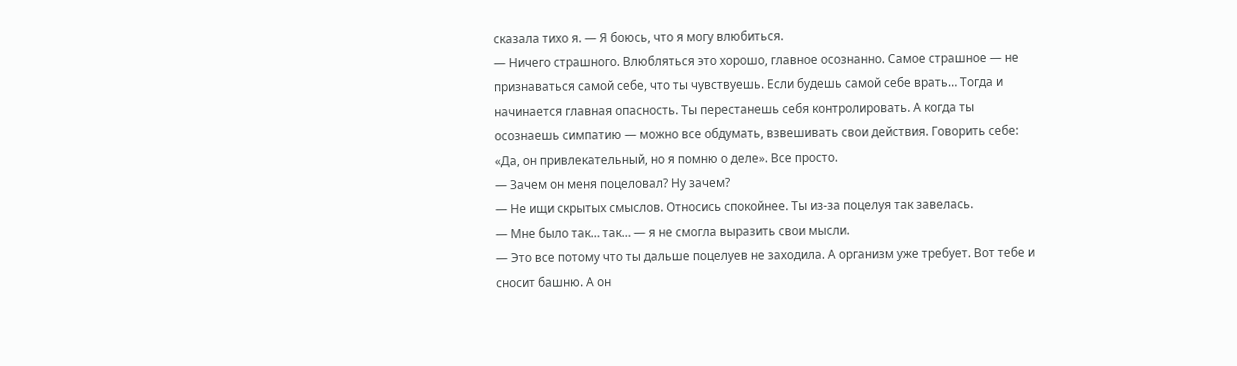сказала тихо я. — Я боюсь, что я могу влюбиться.
— Ничего страшного. Влюбляться это хорошо, главное осознанно. Самое страшное — не признаваться самой себе, что ты чувствуешь. Если будешь самой себе врать… Тогда и начинается главная опасность. Ты перестанешь себя контролировать. А когда ты осознаешь симпатию — можно все обдумать, взвешивать свои действия. Говорить себе: «Да, он привлекательный, но я помню о деле». Все просто.
— Зачем он меня поцеловал? Ну зачем?
— Не ищи скрытых смыслов. Относись спокойнее. Ты из-за поцелуя так завелась.
— Мне было так… так… — я не смогла выразить свои мысли.
— Это все потому что ты дальше поцелуев не заходила. А организм уже требует. Вот тебе и сносит башню. А он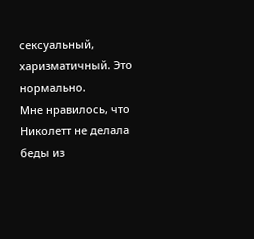сексуальный, харизматичный. Это нормально.
Мне нравилось, что Николетт не делала беды из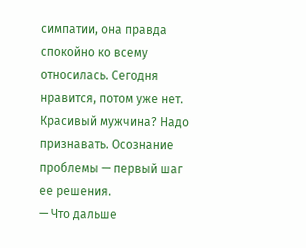симпатии, она правда спокойно ко всему относилась. Сегодня нравится, потом уже нет. Красивый мужчина? Надо признавать. Осознание проблемы — первый шаг ее решения.
— Что дальше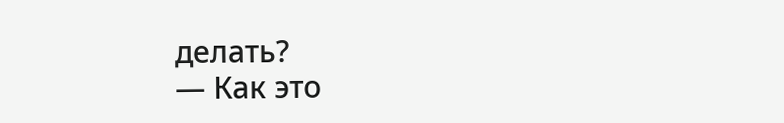делать?
— Как это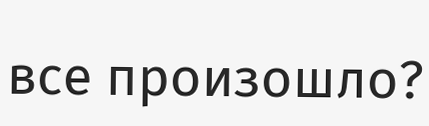все произошло?